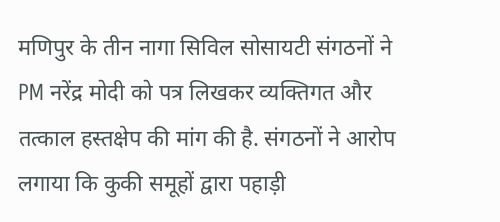मणिपुर के तीन नागा सिविल सोसायटी संगठनों ने PM नरेंद्र मोदी को पत्र लिखकर व्यक्तिगत और तत्काल हस्तक्षेप की मांग की है. संगठनों ने आरोप लगाया कि कुकी समूहों द्वारा पहाड़ी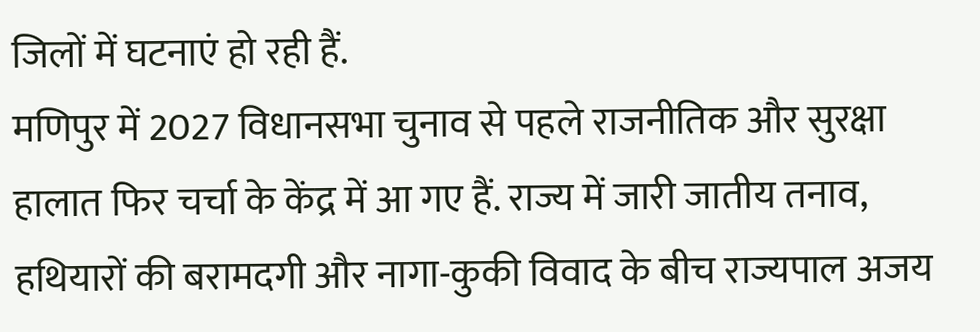जिलों में घटनाएं हो रही हैं.
मणिपुर में 2027 विधानसभा चुनाव से पहले राजनीतिक और सुरक्षा हालात फिर चर्चा के केंद्र में आ गए हैं. राज्य में जारी जातीय तनाव, हथियारों की बरामदगी और नागा-कुकी विवाद के बीच राज्यपाल अजय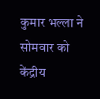कुमार भल्ला ने सोमवार को केंद्रीय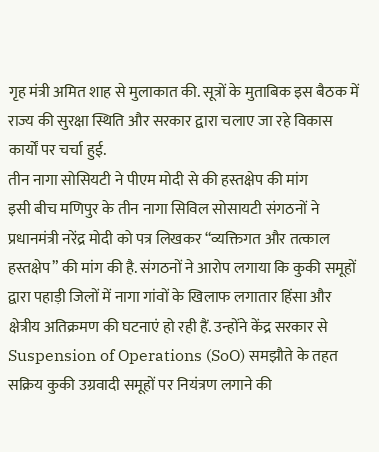गृह मंत्री अमित शाह से मुलाकात की. सूत्रों के मुताबिक इस बैठक में राज्य की सुरक्षा स्थिति और सरकार द्वारा चलाए जा रहे विकास कार्यों पर चर्चा हुई.
तीन नागा सोसियटी ने पीएम मोदी से की हस्तक्षेप की मांग
इसी बीच मणिपुर के तीन नागा सिविल सोसायटी संगठनों ने प्रधानमंत्री नरेंद्र मोदी को पत्र लिखकर “व्यक्तिगत और तत्काल हस्तक्षेप” की मांग की है. संगठनों ने आरोप लगाया कि कुकी समूहों द्वारा पहाड़ी जिलों में नागा गांवों के खिलाफ लगातार हिंसा और क्षेत्रीय अतिक्रमण की घटनाएं हो रही हैं. उन्होंने केंद्र सरकार से Suspension of Operations (SoO) समझौते के तहत सक्रिय कुकी उग्रवादी समूहों पर नियंत्रण लगाने की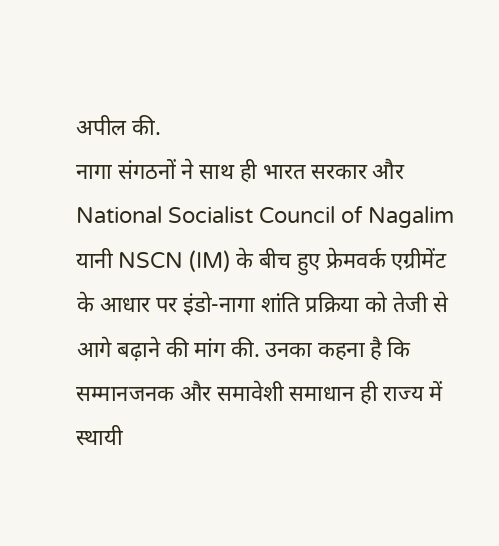अपील की.
नागा संगठनों ने साथ ही भारत सरकार और National Socialist Council of Nagalim यानी NSCN (IM) के बीच हुए फ्रेमवर्क एग्रीमेंट के आधार पर इंडो-नागा शांति प्रक्रिया को तेजी से आगे बढ़ाने की मांग की. उनका कहना है कि सम्मानजनक और समावेशी समाधान ही राज्य में स्थायी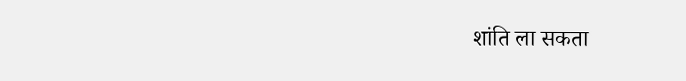शांति ला सकता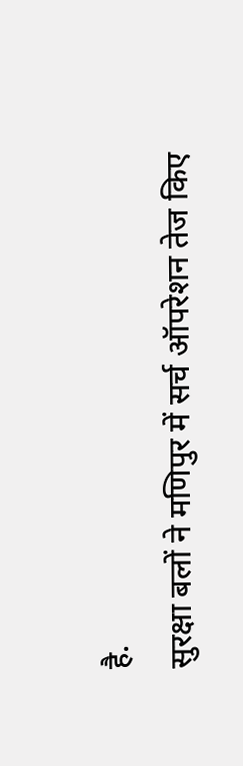है.
सुरक्षा बलों ने मणिपुर में सर्च ऑपरेशन तेज किए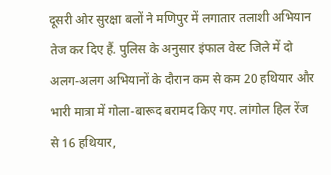दूसरी ओर सुरक्षा बलों ने मणिपुर में लगातार तलाशी अभियान तेज कर दिए हैं. पुलिस के अनुसार इंफाल वेस्ट जिले में दो अलग-अलग अभियानों के दौरान कम से कम 20 हथियार और भारी मात्रा में गोला-बारूद बरामद किए गए. लांगोल हिल रेंज से 16 हथियार,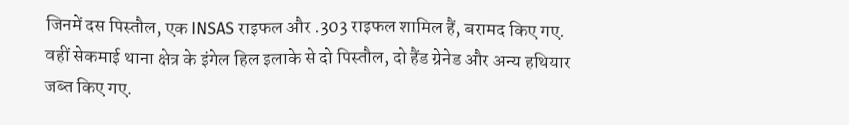जिनमें दस पिस्तौल, एक INSAS राइफल और .303 राइफल शामिल हैं, बरामद किए गए. वहीं सेकमाई थाना क्षेत्र के इंगेल हिल इलाके से दो पिस्तौल, दो हैंड ग्रेनेड और अन्य हथियार जब्त किए गए.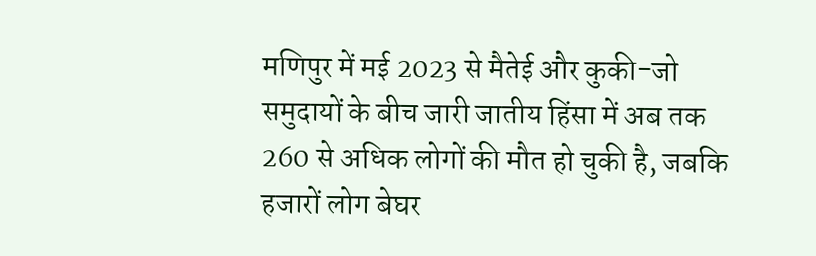मणिपुर में मई 2023 से मैतेई और कुकी-जो समुदायों के बीच जारी जातीय हिंसा में अब तक 260 से अधिक लोगों की मौत हो चुकी है, जबकि हजारों लोग बेघर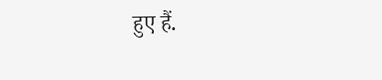हुए हैं.